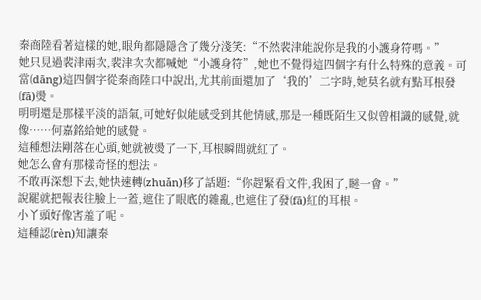秦商陸看著這樣的她,眼角都隱隱含了幾分淺笑:“不然裴津能說你是我的小護身符嗎。”
她只見過裴津兩次,裴津次次都喊她“小護身符”,她也不覺得這四個字有什么特殊的意義。可當(dāng)這四個字從秦商陸口中說出,尤其前面還加了‘我的’二字時,她莫名就有點耳根發(fā)燙。
明明還是那樣平淡的語氣,可她好似能感受到其他情感,那是一種既陌生又似曾相識的感覺,就像……何嘉銘給她的感覺。
這種想法剛落在心頭,她就被燙了一下,耳根瞬間就紅了。
她怎么會有那樣奇怪的想法。
不敢再深想下去,她快速轉(zhuǎn)移了話題:“你趕緊看文件,我困了,瞇一會。”
說罷就把報表往臉上一蓋,遮住了眼底的雜亂,也遮住了發(fā)紅的耳根。
小丫頭好像害羞了呢。
這種認(rèn)知讓秦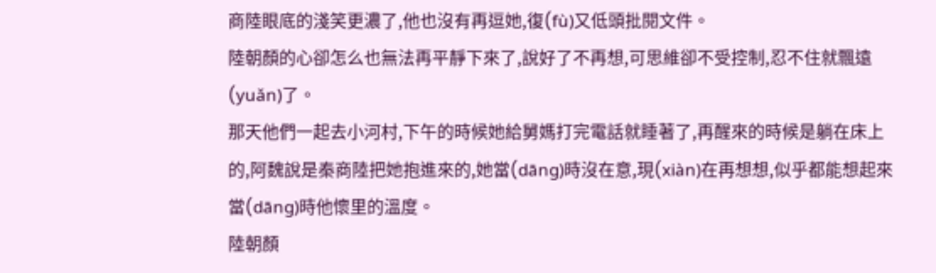商陸眼底的淺笑更濃了,他也沒有再逗她,復(fù)又低頭批閱文件。
陸朝顏的心卻怎么也無法再平靜下來了,說好了不再想,可思維卻不受控制,忍不住就飄遠(yuǎn)了。
那天他們一起去小河村,下午的時候她給舅媽打完電話就睡著了,再醒來的時候是躺在床上的,阿魏說是秦商陸把她抱進來的,她當(dāng)時沒在意,現(xiàn)在再想想,似乎都能想起來當(dāng)時他懷里的溫度。
陸朝顏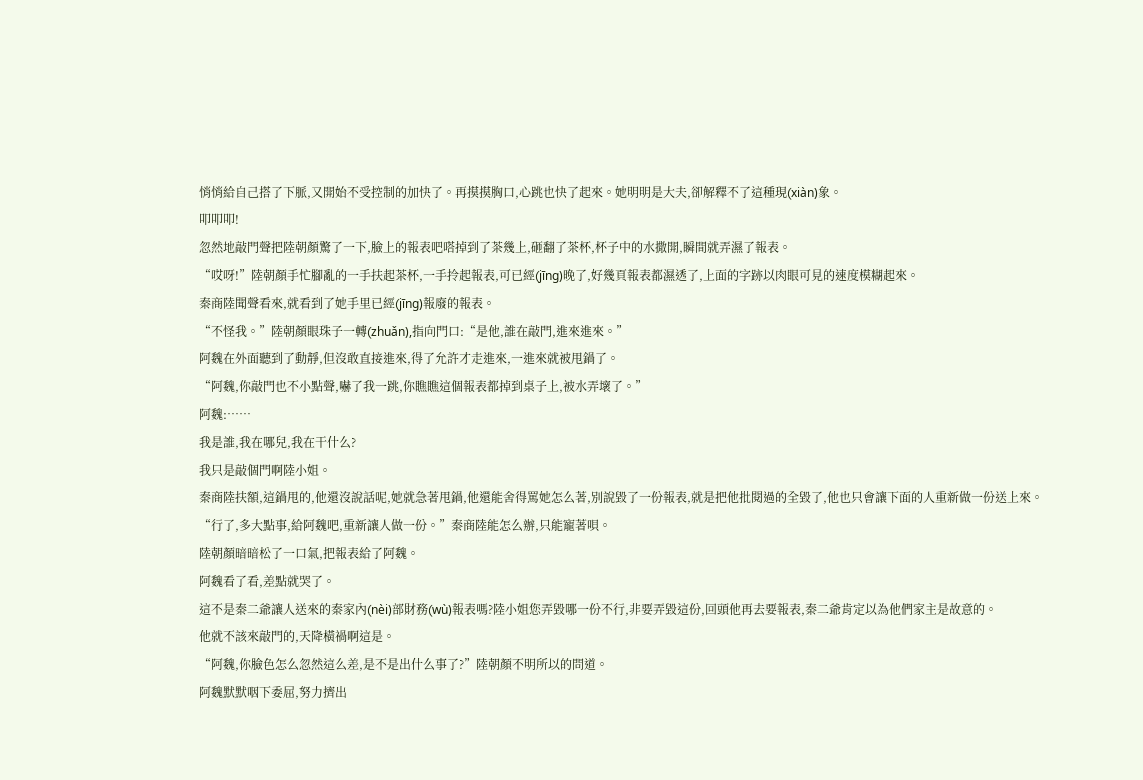悄悄給自己搭了下脈,又開始不受控制的加快了。再摸摸胸口,心跳也快了起來。她明明是大夫,卻解釋不了這種現(xiàn)象。
叩叩叩!
忽然地敲門聲把陸朝顏驚了一下,臉上的報表吧嗒掉到了茶幾上,砸翻了茶杯,杯子中的水撒開,瞬間就弄濕了報表。
“哎呀!”陸朝顏手忙腳亂的一手扶起茶杯,一手拎起報表,可已經(jīng)晚了,好幾頁報表都濕透了,上面的字跡以肉眼可見的速度模糊起來。
秦商陸聞聲看來,就看到了她手里已經(jīng)報廢的報表。
“不怪我。”陸朝顏眼珠子一轉(zhuǎn),指向門口:“是他,誰在敲門,進來進來。”
阿魏在外面聽到了動靜,但沒敢直接進來,得了允許才走進來,一進來就被甩鍋了。
“阿魏,你敲門也不小點聲,嚇了我一跳,你瞧瞧這個報表都掉到桌子上,被水弄壞了。”
阿魏:……
我是誰,我在哪兒,我在干什么?
我只是敲個門啊陸小姐。
秦商陸扶額,這鍋甩的,他還沒說話呢,她就急著甩鍋,他還能舍得罵她怎么著,別說毀了一份報表,就是把他批閱過的全毀了,他也只會讓下面的人重新做一份送上來。
“行了,多大點事,給阿魏吧,重新讓人做一份。”秦商陸能怎么辦,只能寵著唄。
陸朝顏暗暗松了一口氣,把報表給了阿魏。
阿魏看了看,差點就哭了。
這不是秦二爺讓人送來的秦家內(nèi)部財務(wù)報表嗎?陸小姐您弄毀哪一份不行,非要弄毀這份,回頭他再去要報表,秦二爺肯定以為他們家主是故意的。
他就不該來敲門的,天降橫禍啊這是。
“阿魏,你臉色怎么忽然這么差,是不是出什么事了?”陸朝顏不明所以的問道。
阿魏默默咽下委屈,努力擠出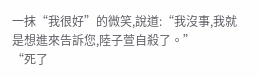一抹“我很好”的微笑,說道:“我沒事,我就是想進來告訴您,陸子萱自殺了。”
“死了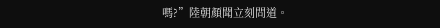嗎?”陸朝顏聞立刻問道。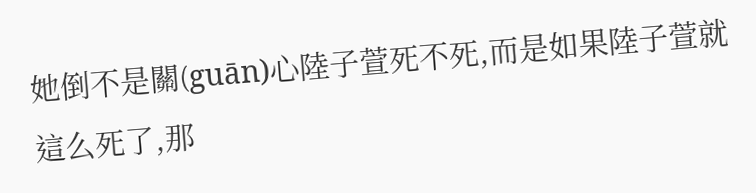她倒不是關(guān)心陸子萱死不死,而是如果陸子萱就這么死了,那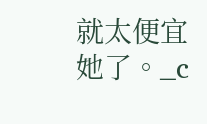就太便宜她了。_c